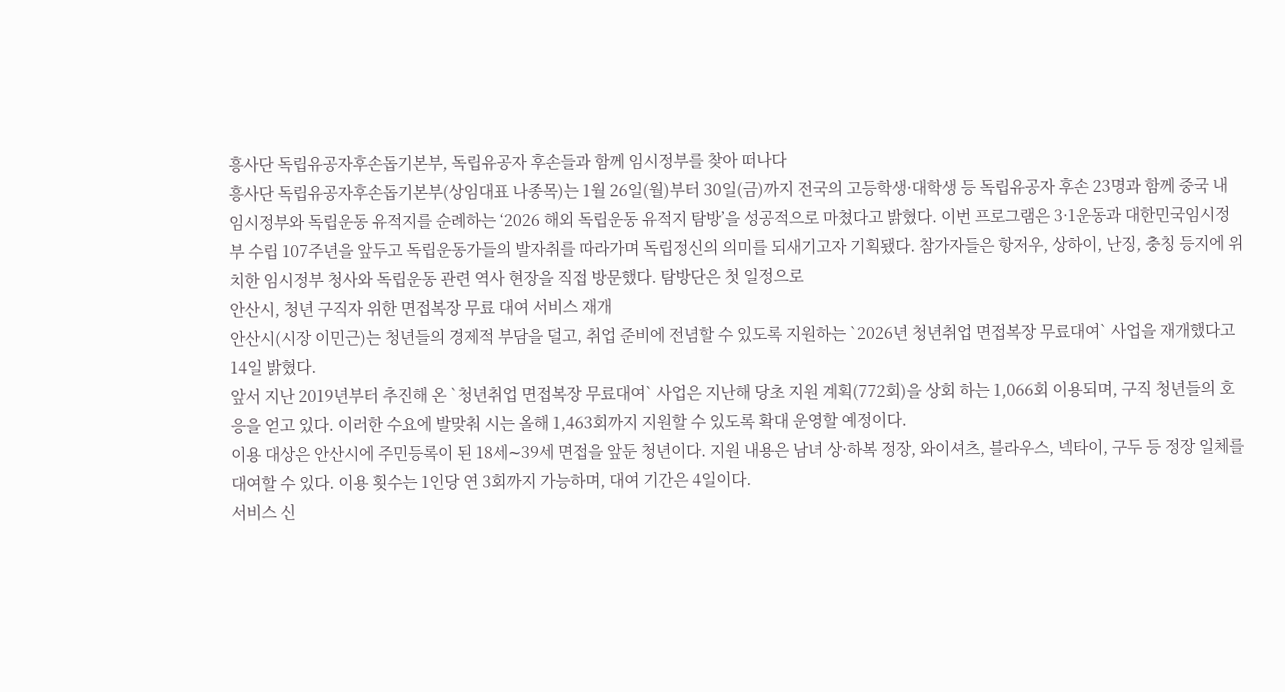흥사단 독립유공자후손돕기본부, 독립유공자 후손들과 함께 임시정부를 찾아 떠나다
흥사단 독립유공자후손돕기본부(상임대표 나종목)는 1월 26일(월)부터 30일(금)까지 전국의 고등학생·대학생 등 독립유공자 후손 23명과 함께 중국 내 임시정부와 독립운동 유적지를 순례하는 ‘2026 해외 독립운동 유적지 탐방’을 성공적으로 마쳤다고 밝혔다. 이번 프로그램은 3·1운동과 대한민국임시정부 수립 107주년을 앞두고 독립운동가들의 발자취를 따라가며 독립정신의 의미를 되새기고자 기획됐다. 참가자들은 항저우, 상하이, 난징, 충칭 등지에 위치한 임시정부 청사와 독립운동 관련 역사 현장을 직접 방문했다. 탐방단은 첫 일정으로
안산시, 청년 구직자 위한 면접복장 무료 대여 서비스 재개
안산시(시장 이민근)는 청년들의 경제적 부담을 덜고, 취업 준비에 전념할 수 있도록 지원하는 `2026년 청년취업 면접복장 무료대여` 사업을 재개했다고 14일 밝혔다.
앞서 지난 2019년부터 추진해 온 `청년취업 면접복장 무료대여` 사업은 지난해 당초 지원 계획(772회)을 상회 하는 1,066회 이용되며, 구직 청년들의 호응을 얻고 있다. 이러한 수요에 발맞춰 시는 올해 1,463회까지 지원할 수 있도록 확대 운영할 예정이다.
이용 대상은 안산시에 주민등록이 된 18세∼39세 면접을 앞둔 청년이다. 지원 내용은 남녀 상·하복 정장, 와이셔츠, 블라우스, 넥타이, 구두 등 정장 일체를 대여할 수 있다. 이용 횟수는 1인당 연 3회까지 가능하며, 대여 기간은 4일이다.
서비스 신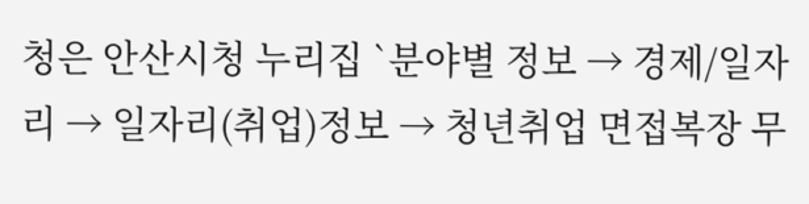청은 안산시청 누리집 `분야별 정보 → 경제/일자리 → 일자리(취업)정보 → 청년취업 면접복장 무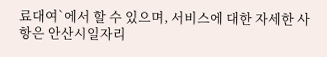료대여`에서 할 수 있으며, 서비스에 대한 자세한 사항은 안산시일자리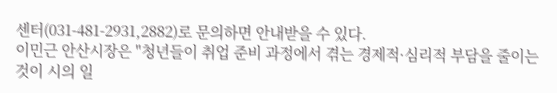센터(031-481-2931,2882)로 문의하면 안내받을 수 있다.
이민근 안산시장은 "청년들이 취업 준비 과정에서 겪는 경제적·심리적 부담을 줄이는 것이 시의 일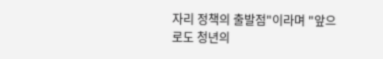자리 정책의 출발점"이라며 "앞으로도 청년의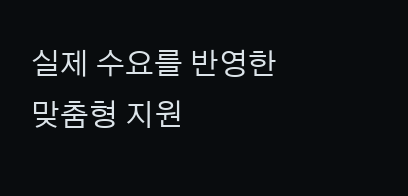실제 수요를 반영한 맞춤형 지원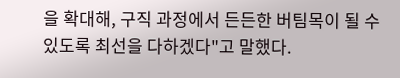을 확대해, 구직 과정에서 든든한 버팀목이 될 수 있도록 최선을 다하겠다"고 말했다.